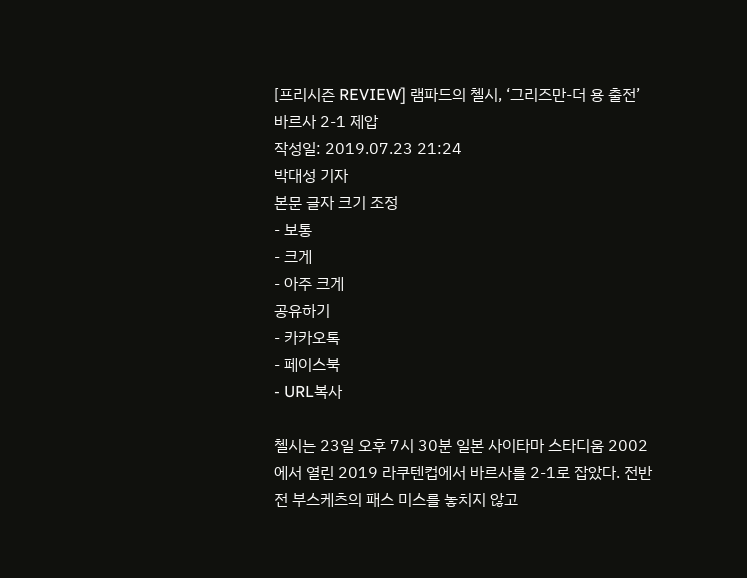[프리시즌 REVIEW] 램파드의 첼시, ‘그리즈만-더 용 출전’ 바르사 2-1 제압
작성일: 2019.07.23 21:24
박대성 기자
본문 글자 크기 조정
- 보통
- 크게
- 아주 크게
공유하기
- 카카오톡
- 페이스북
- URL복사

첼시는 23일 오후 7시 30분 일본 사이타마 스타디움 2002에서 열린 2019 라쿠텐컵에서 바르사를 2-1로 잡았다. 전반전 부스케츠의 패스 미스를 놓치지 않고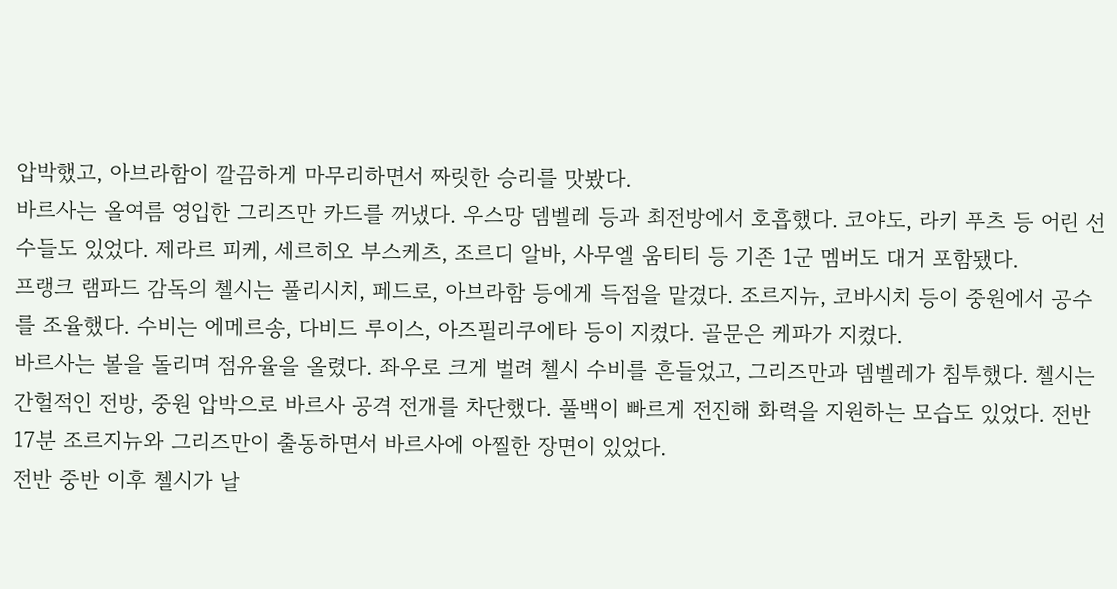압박했고, 아브라함이 깔끔하게 마무리하면서 짜릿한 승리를 맛봤다.
바르사는 올여름 영입한 그리즈만 카드를 꺼냈다. 우스망 뎀벨레 등과 최전방에서 호흡했다. 코야도, 라키 푸츠 등 어린 선수들도 있었다. 제라르 피케, 세르히오 부스케츠, 조르디 알바, 사무엘 움티티 등 기존 1군 멤버도 대거 포함됐다.
프랭크 램파드 감독의 첼시는 풀리시치, 페드로, 아브라함 등에게 득점을 맡겼다. 조르지뉴, 코바시치 등이 중원에서 공수를 조율했다. 수비는 에메르송, 다비드 루이스, 아즈필리쿠에타 등이 지켰다. 골문은 케파가 지켰다.
바르사는 볼을 돌리며 점유율을 올렸다. 좌우로 크게 벌려 첼시 수비를 흔들었고, 그리즈만과 뎀벨레가 침투했다. 첼시는 간헐적인 전방, 중원 압박으로 바르사 공격 전개를 차단했다. 풀백이 빠르게 전진해 화력을 지원하는 모습도 있었다. 전반 17분 조르지뉴와 그리즈만이 출동하면서 바르사에 아찔한 장면이 있었다.
전반 중반 이후 첼시가 날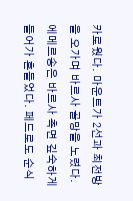카로웠다. 마운트가 2선과 최전방을 오가며 바르사 골망을 노렸다. 에메르송은 바르사 측면 깊숙하게 들어가 흔들었다. 페드로도 순식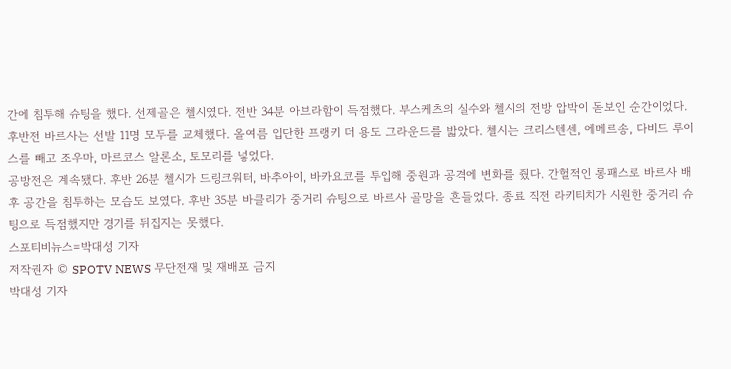간에 침투해 슈팅을 했다. 선제골은 첼시였다. 전반 34분 아브라함이 득점했다. 부스케츠의 실수와 첼시의 전방 압박이 돋보인 순간이었다.
후반전 바르사는 선발 11명 모두를 교체했다. 올여름 입단한 프랭키 더 용도 그라운드를 밟았다. 첼시는 크리스텐센, 에메르송, 다비드 루이스를 빼고 조우마, 마르코스 알론소, 토모리를 넣었다.
공방전은 계속됐다. 후반 26분 첼시가 드링크워터, 바추아이, 바카요코를 투입해 중원과 공격에 변화를 줬다. 간헐적인 롱패스로 바르사 배후 공간을 침투하는 모습도 보였다. 후반 35분 바클리가 중거리 슈팅으로 바르사 골망을 흔들었다. 종료 직전 라키티치가 시원한 중거리 슈팅으로 득점했지만 경기를 뒤집지는 못했다.
스포티비뉴스=박대성 기자
저작권자 © SPOTV NEWS 무단전재 및 재배포 금지
박대성 기자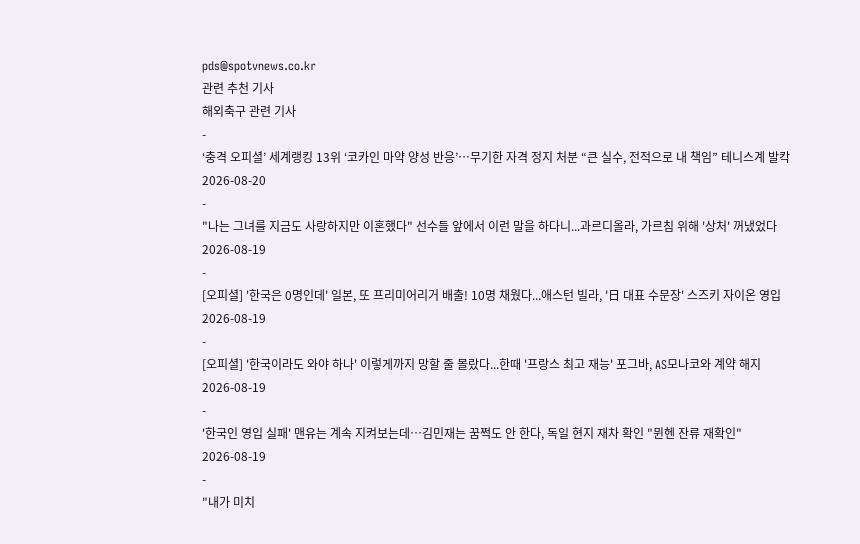pds@spotvnews.co.kr
관련 추천 기사
해외축구 관련 기사
-
‘충격 오피셜’ 세계랭킹 13위 ‘코카인 마약 양성 반응’…무기한 자격 정지 처분 “큰 실수, 전적으로 내 책임” 테니스계 발칵
2026-08-20
-
"나는 그녀를 지금도 사랑하지만 이혼했다" 선수들 앞에서 이런 말을 하다니...과르디올라, 가르침 위해 '상처' 꺼냈었다
2026-08-19
-
[오피셜] '한국은 0명인데' 일본, 또 프리미어리거 배출! 10명 채웠다...애스턴 빌라, '日 대표 수문장' 스즈키 자이온 영입
2026-08-19
-
[오피셜] '한국이라도 와야 하나' 이렇게까지 망할 줄 몰랐다...한때 '프랑스 최고 재능' 포그바, AS모나코와 계약 해지
2026-08-19
-
'한국인 영입 실패' 맨유는 계속 지켜보는데…김민재는 꿈쩍도 안 한다, 독일 현지 재차 확인 "뮌헨 잔류 재확인"
2026-08-19
-
"내가 미치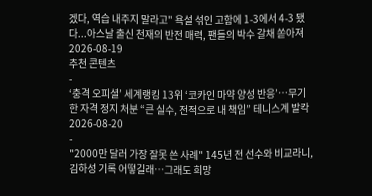겠다, 역습 내주지 말라고" 욕설 섞인 고함에 1-3에서 4-3 됐다...아스날 출신 천재의 반전 매력, 팬들의 박수 갈채 쏟아져
2026-08-19
추천 콘텐츠
-
‘충격 오피셜’ 세계랭킹 13위 ‘코카인 마약 양성 반응’…무기한 자격 정지 처분 “큰 실수, 전적으로 내 책임” 테니스계 발칵
2026-08-20
-
"2000만 달러 가장 잘못 쓴 사례" 145년 전 선수와 비교라니, 김하성 기록 어떻길래…그래도 희망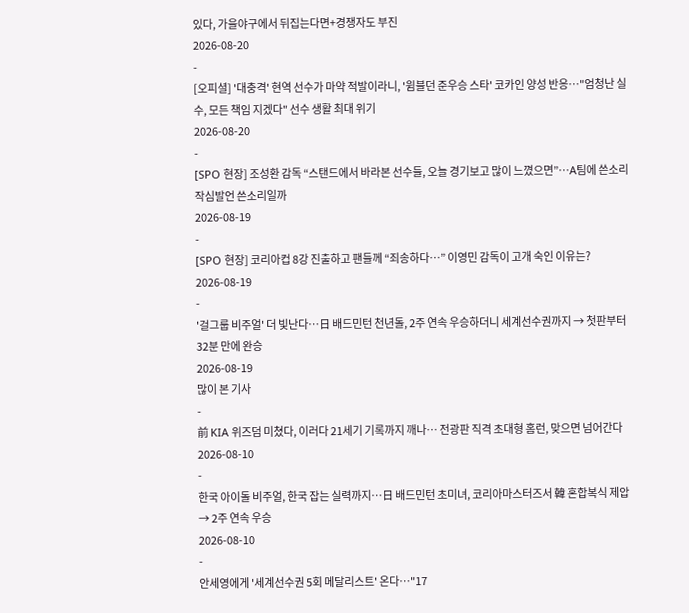있다, 가을야구에서 뒤집는다면+경쟁자도 부진
2026-08-20
-
[오피셜] '대충격' 현역 선수가 마약 적발이라니, '윔블던 준우승 스타' 코카인 양성 반응…"엄청난 실수, 모든 책임 지겠다" 선수 생활 최대 위기
2026-08-20
-
[SPO 현장] 조성환 감독 “스탠드에서 바라본 선수들, 오늘 경기보고 많이 느꼈으면”…A팀에 쓴소리 작심발언 쓴소리일까
2026-08-19
-
[SPO 현장] 코리아컵 8강 진출하고 팬들께 “죄송하다…” 이영민 감독이 고개 숙인 이유는?
2026-08-19
-
'걸그룹 비주얼' 더 빛난다…日 배드민턴 천년돌, 2주 연속 우승하더니 세계선수권까지 → 첫판부터 32분 만에 완승
2026-08-19
많이 본 기사
-
前 KIA 위즈덤 미쳤다, 이러다 21세기 기록까지 깨나… 전광판 직격 초대형 홈런, 맞으면 넘어간다
2026-08-10
-
한국 아이돌 비주얼, 한국 잡는 실력까지…日 배드민턴 초미녀, 코리아마스터즈서 韓 혼합복식 제압 → 2주 연속 우승
2026-08-10
-
안세영에게 '세계선수권 5회 메달리스트' 온다…"17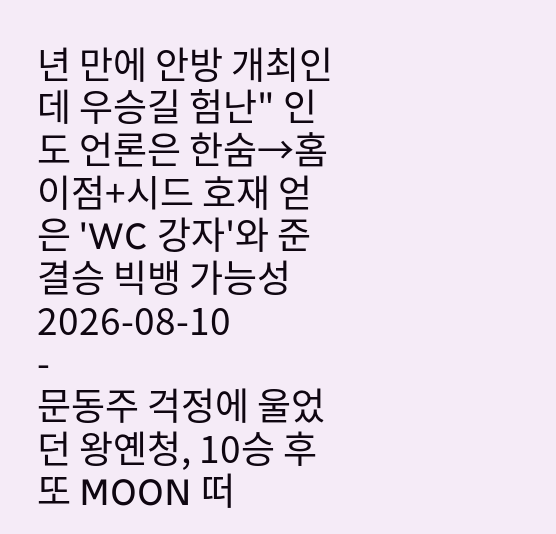년 만에 안방 개최인데 우승길 험난" 인도 언론은 한숨→홈 이점+시드 호재 얻은 'WC 강자'와 준결승 빅뱅 가능성
2026-08-10
-
문동주 걱정에 울었던 왕옌청, 10승 후 또 MOON 떠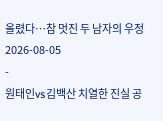올렸다…참 멋진 두 남자의 우정
2026-08-05
-
원태인vs김백산 치열한 진실 공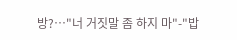방?…"너 거짓말 좀 하지 마"-"밥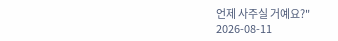언제 사주실 거예요?"
2026-08-11